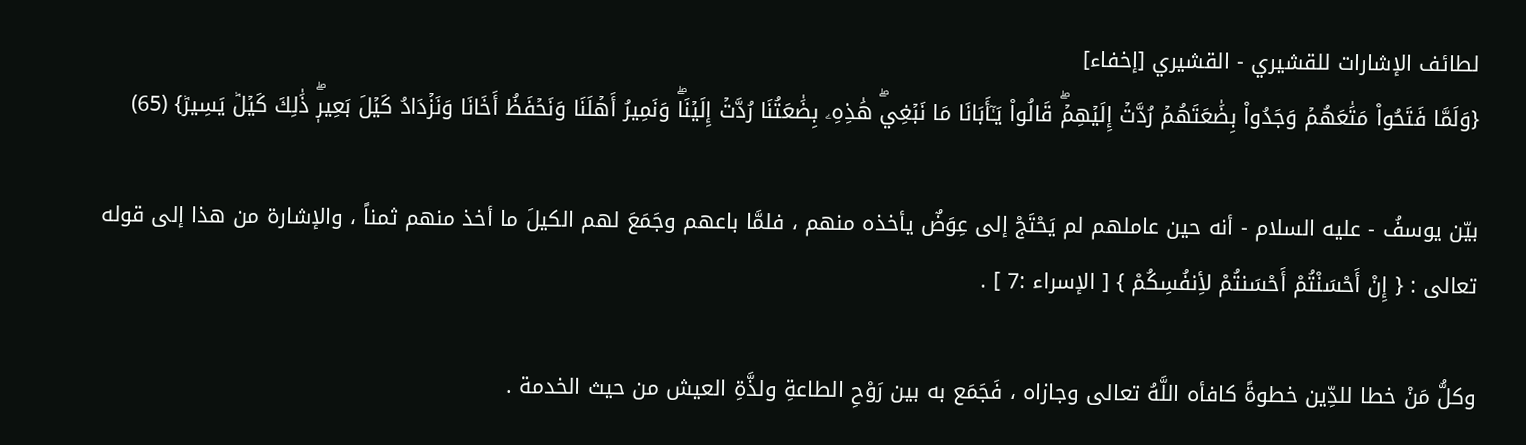لطائف الإشارات للقشيري - القشيري [إخفاء]
{وَلَمَّا فَتَحُواْ مَتَٰعَهُمۡ وَجَدُواْ بِضَٰعَتَهُمۡ رُدَّتۡ إِلَيۡهِمۡۖ قَالُواْ يَـٰٓأَبَانَا مَا نَبۡغِيۖ هَٰذِهِۦ بِضَٰعَتُنَا رُدَّتۡ إِلَيۡنَاۖ وَنَمِيرُ أَهۡلَنَا وَنَحۡفَظُ أَخَانَا وَنَزۡدَادُ كَيۡلَ بَعِيرٖۖ ذَٰلِكَ كَيۡلٞ يَسِيرٞ} (65)

بيّن يوسفُ - عليه السلام - أنه حين عاملهم لم يَحْتَجْ إلى عِوَضٌ يأخذه منهم ، فلمَّا باعهم وجَمَعَ لهم الكيلَ ما أخذ منهم ثمناً ، والإشارة من هذا إلى قوله تعالى : { إِنْ أَحْسَنْتُمْ أَحْسَنتُمْ لأِنفُسِكُمْ } [ الإسراء :7 ] .

وكلُّ مَنْ خطا للدِّين خطوةً كافأه اللَّهُ تعالى وجازاه ، فَجَمَع به بين رَوْحِ الطاعةِ ولذَّةِ العيش من حيث الخدمة .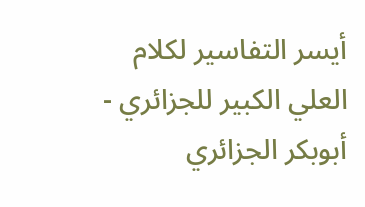أيسر التفاسير لكلام العلي الكبير للجزائري - أبوبكر الجزائري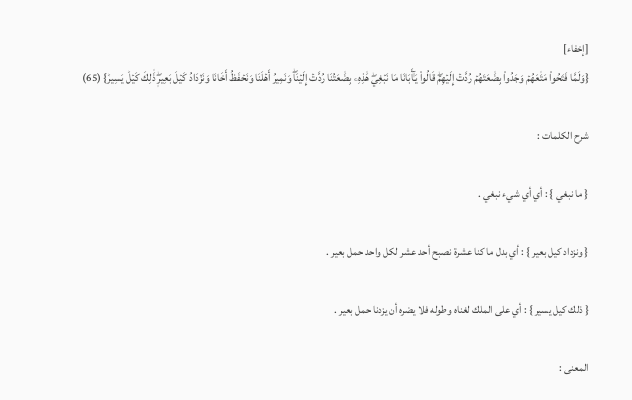[إخفاء]
{وَلَمَّا فَتَحُواْ مَتَٰعَهُمۡ وَجَدُواْ بِضَٰعَتَهُمۡ رُدَّتۡ إِلَيۡهِمۡۖ قَالُواْ يَـٰٓأَبَانَا مَا نَبۡغِيۖ هَٰذِهِۦ بِضَٰعَتُنَا رُدَّتۡ إِلَيۡنَاۖ وَنَمِيرُ أَهۡلَنَا وَنَحۡفَظُ أَخَانَا وَنَزۡدَادُ كَيۡلَ بَعِيرٖۖ ذَٰلِكَ كَيۡلٞ يَسِيرٞ} (65)

شرح الكلمات :

{ ما نبغي } : أي أي شيء نبغي .

{ ونزداد كيل بعير } : أي بدل ما كنا عشرة نصبح أحد عشر لكل واحد حمل بعير .

{ ذلك كيل يسير } : أي على الملك لغناه وطوله فلا يضره أن يزدنا حمل بعير .

المعنى :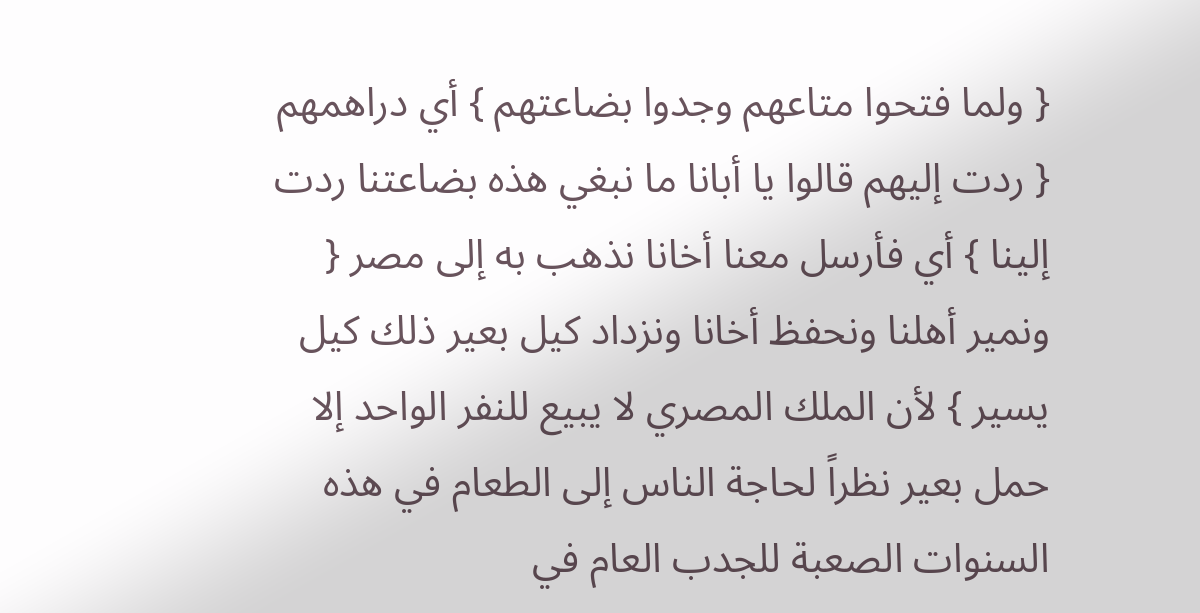{ ولما فتحوا متاعهم وجدوا بضاعتهم } أي دراهمهم { ردت إليهم قالوا يا أبانا ما نبغي هذه بضاعتنا ردت إلينا } أي فأرسل معنا أخانا نذهب به إلى مصر { ونمير أهلنا ونحفظ أخانا ونزداد كيل بعير ذلك كيل يسير } لأن الملك المصري لا يبيع للنفر الواحد إلا حمل بعير نظراً لحاجة الناس إلى الطعام في هذه السنوات الصعبة للجدب العام في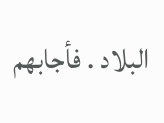البلاد . فأجابهم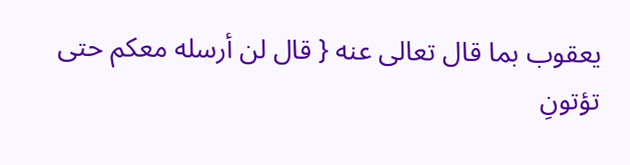يعقوب بما قال تعالى عنه { قال لن أرسله معكم حتى تؤتونِ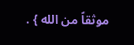موثقاً من الله } .